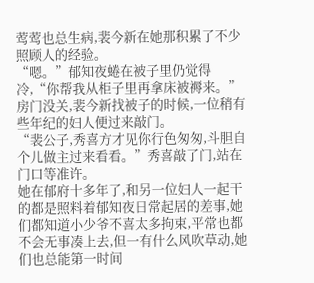莺莺也总生病,裴今新在她那积累了不少照顾人的经验。
“嗯。”郁知夜蜷在被子里仍觉得冷,“你帮我从柜子里再拿床被褥来。”
房门没关,裴今新找被子的时候,一位稍有些年纪的妇人便过来敲门。
“裴公子,秀喜方才见你行色匆匆,斗胆自个儿做主过来看看。”秀喜敲了门,站在门口等准许。
她在郁府十多年了,和另一位妇人一起干的都是照料着郁知夜日常起居的差事,她们都知道小少爷不喜太多拘束,平常也都不会无事凑上去,但一有什么风吹草动,她们也总能第一时间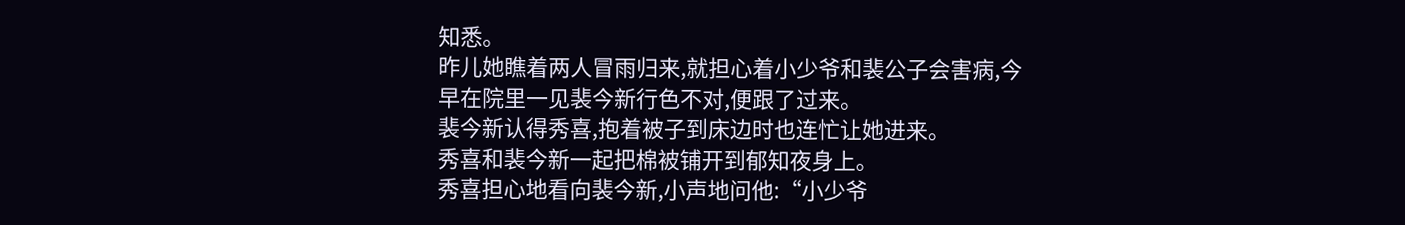知悉。
昨儿她瞧着两人冒雨归来,就担心着小少爷和裴公子会害病,今早在院里一见裴今新行色不对,便跟了过来。
裴今新认得秀喜,抱着被子到床边时也连忙让她进来。
秀喜和裴今新一起把棉被铺开到郁知夜身上。
秀喜担心地看向裴今新,小声地问他:“小少爷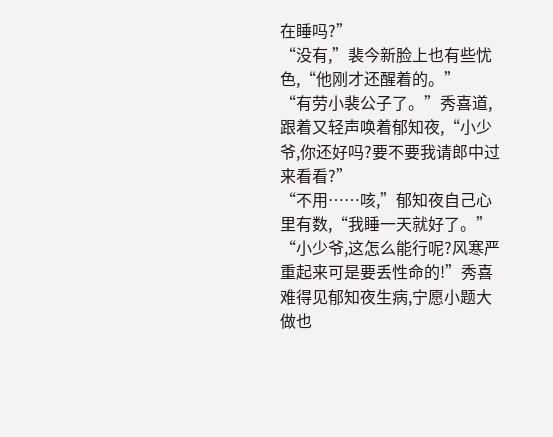在睡吗?”
“没有,”裴今新脸上也有些忧色,“他刚才还醒着的。”
“有劳小裴公子了。”秀喜道,跟着又轻声唤着郁知夜,“小少爷,你还好吗?要不要我请郎中过来看看?”
“不用……咳,”郁知夜自己心里有数,“我睡一天就好了。”
“小少爷,这怎么能行呢?风寒严重起来可是要丢性命的!”秀喜难得见郁知夜生病,宁愿小题大做也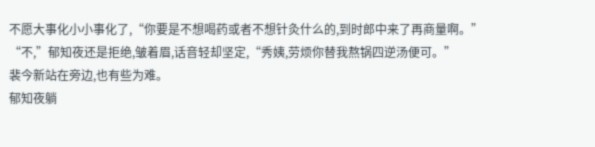不愿大事化小小事化了,“你要是不想喝药或者不想针灸什么的,到时郎中来了再商量啊。”
“不,”郁知夜还是拒绝,皱着眉,话音轻却坚定,“秀姨,劳烦你替我熬锅四逆汤便可。”
裴今新站在旁边,也有些为难。
郁知夜躺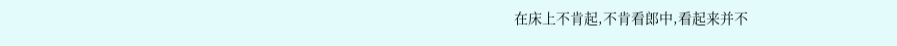在床上不肯起,不肯看郎中,看起来并不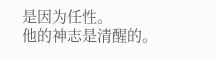是因为任性。
他的神志是清醒的。